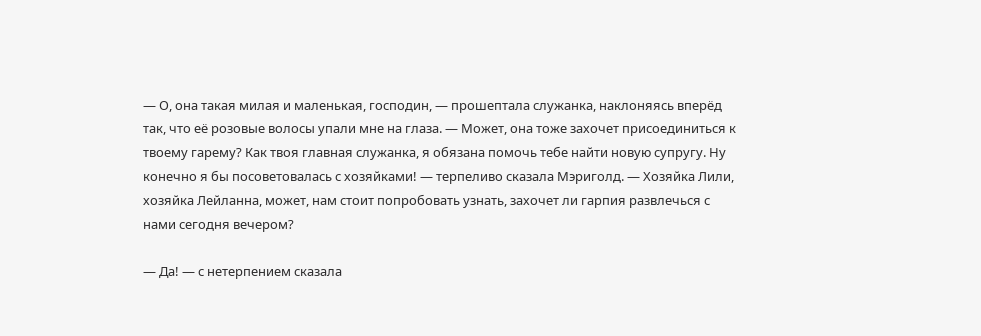— О, она такая милая и маленькая, господин, — прошептала служанка, наклоняясь вперёд так, что её розовые волосы упали мне на глаза. — Может, она тоже захочет присоединиться к твоему гарему? Как твоя главная служанка, я обязана помочь тебе найти новую супругу. Ну конечно я бы посоветовалась с хозяйками! — терпеливо сказала Мэриголд. — Хозяйка Лили, хозяйка Лейланна, может, нам стоит попробовать узнать, захочет ли гарпия развлечься с нами сегодня вечером?

— Да! — с нетерпением сказала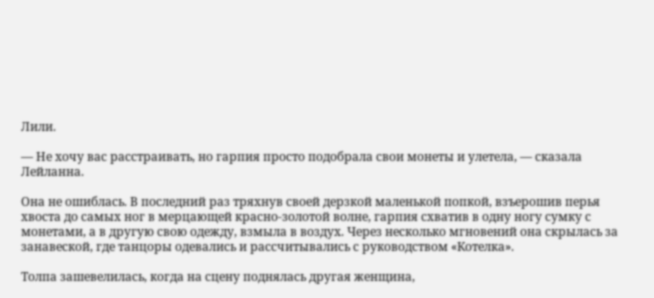Лили.

— Не хочу вас расстраивать, но гарпия просто подобрала свои монеты и улетела, — сказала Лейланна.

Она не ошиблась. В последний раз тряхнув своей дерзкой маленькой попкой, взъерошив перья хвоста до самых ног в мерцающей красно-золотой волне, гарпия схватив в одну ногу сумку с монетами, а в другую свою одежду, взмыла в воздух. Через несколько мгновений она скрылась за занавеской, где танцоры одевались и рассчитывались с руководством «Котелка».

Толпа зашевелилась, когда на сцену поднялась другая женщина,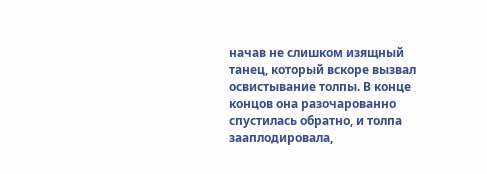начав не слишком изящный танец, который вскоре вызвал освистывание толпы. В конце концов она разочарованно спустилась обратно, и толпа зааплодировала,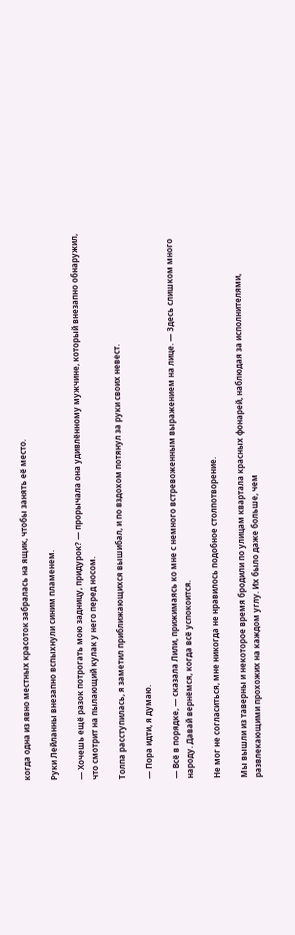когда одна из явно местных красоток забралась на ящик, чтобы занять её место.

Руки Лейланны внезапно вспыхнули синим пламенем.

— Хочешь ещё разок потрогать мою задницу, придурок? — прорычала она удивлённому мужчине, который внезапно обнаружил, что смотрит на пылающий кулак у него перед носом.

Толпа расступилась, я заметил приближающихся вышибал, и по вздохом потянул за руки своих невест.

— Пора идти, я думаю.

— Всё в порядке, — сказала Лили, прижимаясь ко мне с немного встревоженным выражением на лице. — Здесь слишком много народу. Давай вернёмся, когда всё успокоится.

Не мог не согласиться, мне никогда не нравилось подобное столпотворение.

Мы вышли из таверны и некоторое время бродили по улицам квартала красных фонарей, наблюдая за исполнителями, развлекающими прохожих на каждом углу. Их было даже больше, чем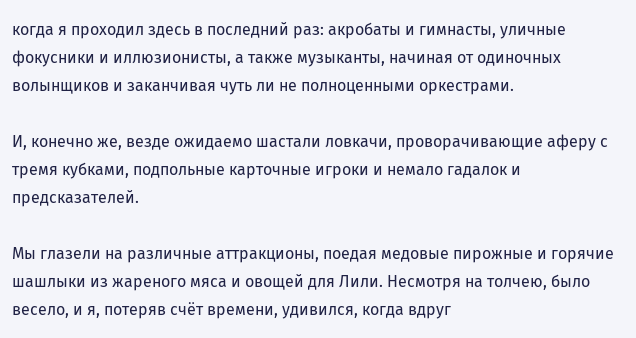когда я проходил здесь в последний раз: акробаты и гимнасты, уличные фокусники и иллюзионисты, а также музыканты, начиная от одиночных волынщиков и заканчивая чуть ли не полноценными оркестрами.

И, конечно же, везде ожидаемо шастали ловкачи, проворачивающие аферу с тремя кубками, подпольные карточные игроки и немало гадалок и предсказателей.

Мы глазели на различные аттракционы, поедая медовые пирожные и горячие шашлыки из жареного мяса и овощей для Лили. Несмотря на толчею, было весело, и я, потеряв счёт времени, удивился, когда вдруг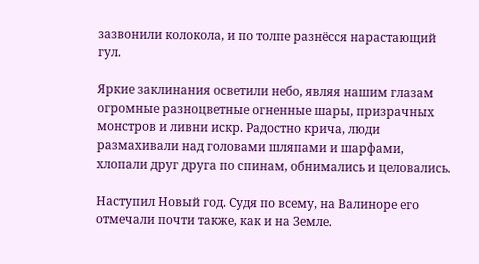зазвонили колокола, и по толпе разнёсся нарастающий гул.

Яркие заклинания осветили небо, являя нашим глазам огромные разноцветные огненные шары, призрачных монстров и ливни искр. Радостно крича, люди размахивали над головами шляпами и шарфами, хлопали друг друга по спинам, обнимались и целовались.

Наступил Новый год. Судя по всему, на Валиноре его отмечали почти также, как и на Земле.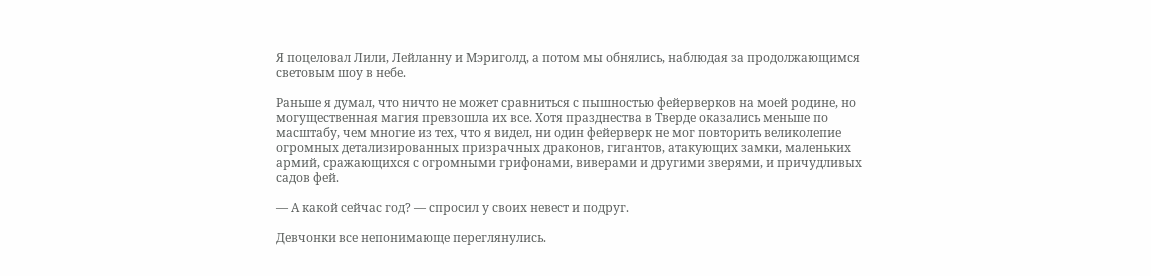Я поцеловал Лили, Лейланну и Мэриголд, а потом мы обнялись, наблюдая за продолжающимся световым шоу в небе.

Раньше я думал, что ничто не может сравниться с пышностью фейерверков на моей родине, но могущественная магия превзошла их все. Хотя празднества в Тверде оказались меньше по масштабу, чем многие из тех, что я видел, ни один фейерверк не мог повторить великолепие огромных детализированных призрачных драконов, гигантов, атакующих замки, маленьких армий, сражающихся с огромными грифонами, виверами и другими зверями, и причудливых садов фей.

— А какой сейчас год? — спросил у своих невест и подруг.

Девчонки все непонимающе переглянулись.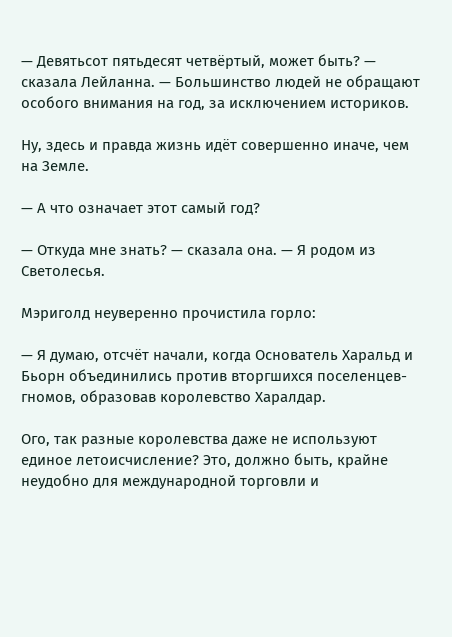— Девятьсот пятьдесят четвёртый, может быть? — сказала Лейланна. — Большинство людей не обращают особого внимания на год, за исключением историков.

Ну, здесь и правда жизнь идёт совершенно иначе, чем на Земле.

— А что означает этот самый год?

— Откуда мне знать? — сказала она. — Я родом из Светолесья.

Мэриголд неуверенно прочистила горло:

— Я думаю, отсчёт начали, когда Основатель Харальд и Бьорн объединились против вторгшихся поселенцев-гномов, образовав королевство Харалдар.

Ого, так разные королевства даже не используют единое летоисчисление? Это, должно быть, крайне неудобно для международной торговли и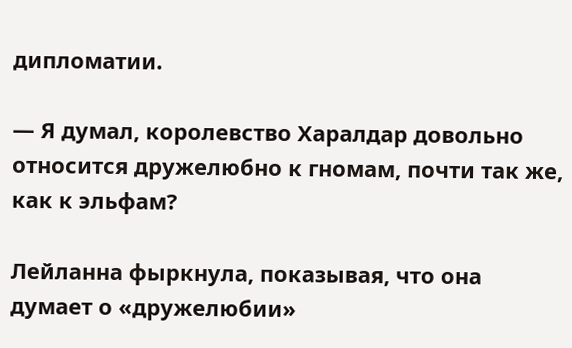дипломатии.

— Я думал, королевство Харалдар довольно относится дружелюбно к гномам, почти так же, как к эльфам?

Лейланна фыркнула, показывая, что она думает о «дружелюбии»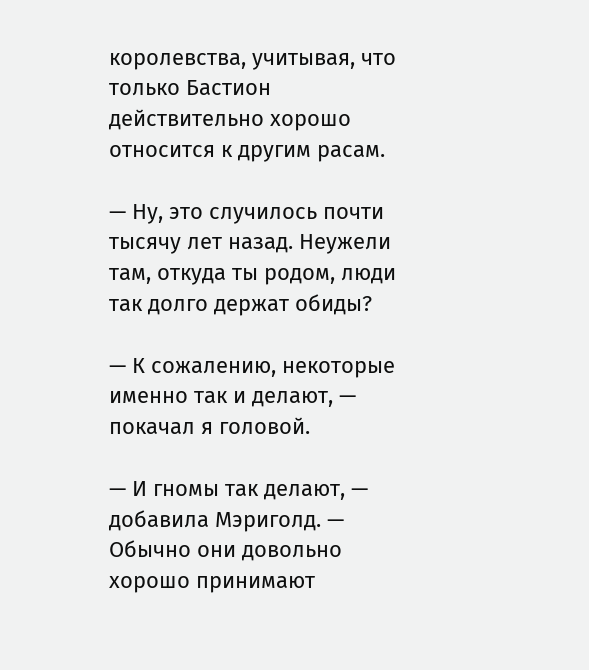королевства, учитывая, что только Бастион действительно хорошо относится к другим расам.

— Ну, это случилось почти тысячу лет назад. Неужели там, откуда ты родом, люди так долго держат обиды?

— К сожалению, некоторые именно так и делают, — покачал я головой.

— И гномы так делают, — добавила Мэриголд. — Обычно они довольно хорошо принимают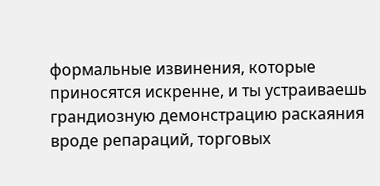формальные извинения, которые приносятся искренне, и ты устраиваешь грандиозную демонстрацию раскаяния вроде репараций, торговых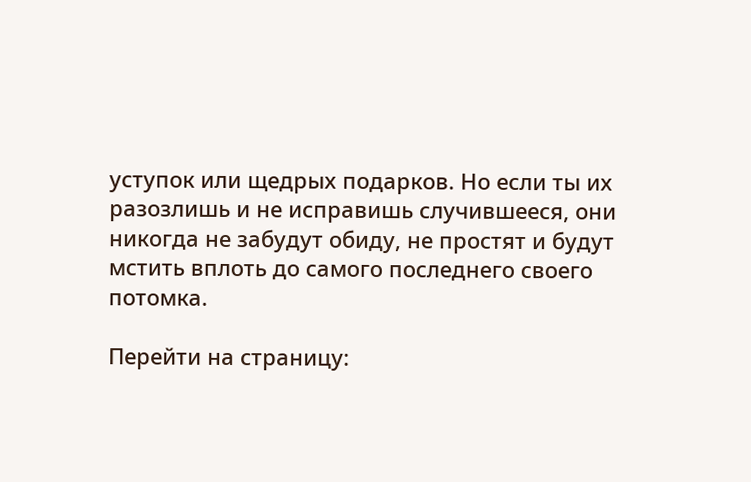уступок или щедрых подарков. Но если ты их разозлишь и не исправишь случившееся, они никогда не забудут обиду, не простят и будут мстить вплоть до самого последнего своего потомка.

Перейти на страницу: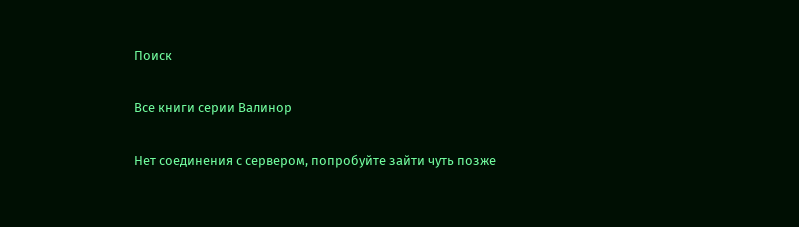Поиск

Все книги серии Валинор

Нет соединения с сервером, попробуйте зайти чуть позже